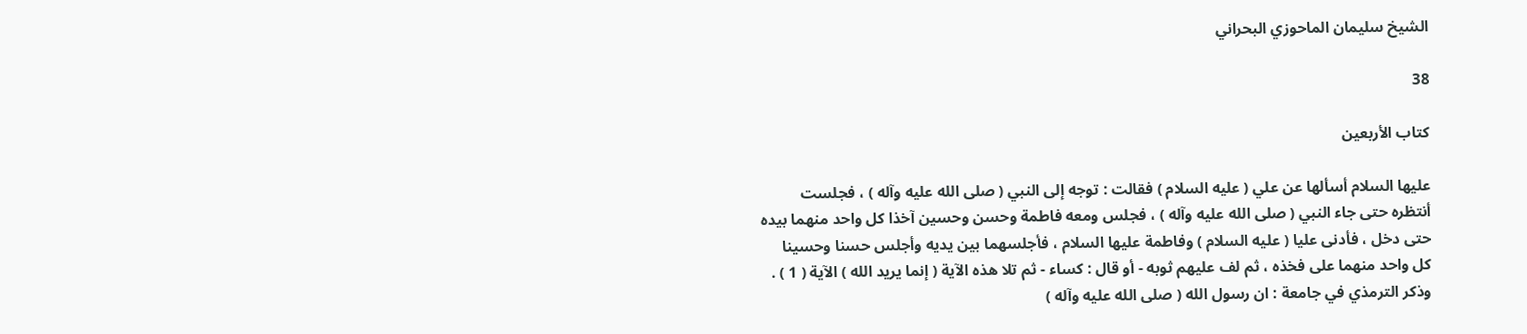الشيخ سليمان الماحوزي البحراني

38

كتاب الأربعين

عليها السلام أسألها عن علي ( عليه السلام ) فقالت : توجه إلى النبي ( صلى الله عليه وآله ) ، فجلست أنتظره حتى جاء النبي ( صلى الله عليه وآله ) ، فجلس ومعه فاطمة وحسن وحسين آخذا كل واحد منهما بيده حتى دخل ، فأدنى عليا ( عليه السلام ) وفاطمة عليها السلام ، فأجلسهما بين يديه وأجلس حسنا وحسينا كل واحد منهما على فخذه ، ثم لف عليهم ثوبه - أو قال : كساء - ثم تلا هذه الآية ( إنما يريد الله ) الآية ( 1 ) . وذكر الترمذي في جامعة : ان رسول الله ( صلى الله عليه وآله )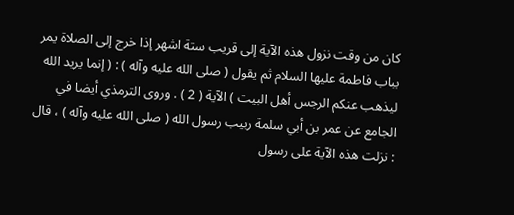كان من وقت نزول هذه الآية إلى قريب ستة اشهر إذا خرج إلى الصلاة يمر بباب فاطمة عليها السلام ثم يقول ( صلى الله عليه وآله ) : ( إنما يريد الله ليذهب عنكم الرجس أهل البيت ) الآية ( 2 ) . وروى الترمذي أيضا في الجامع عن عمر بن أبي سلمة ربيب رسول الله ( صلى الله عليه وآله ) ، قال : نزلت هذه الآية على رسول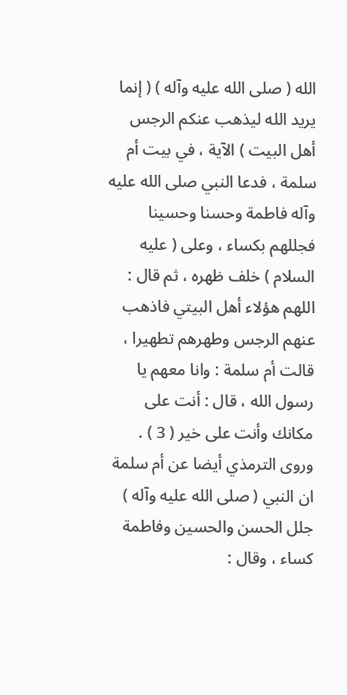الله ( صلى الله عليه وآله ) ( إنما يريد الله ليذهب عنكم الرجس أهل البيت ) الآية ، في بيت أم سلمة ، فدعا النبي صلى الله عليه وآله فاطمة وحسنا وحسينا فجللهم بكساء ، وعلى ( عليه السلام ) خلف ظهره ، ثم قال : اللهم هؤلاء أهل البيتي فاذهب عنهم الرجس وطهرهم تطهيرا ، قالت أم سلمة : وانا معهم يا رسول الله ، قال : أنت على مكانك وأنت على خير ( 3 ) . وروى الترمذي أيضا عن أم سلمة ان النبي ( صلى الله عليه وآله ) جلل الحسن والحسين وفاطمة كساء ، وقال :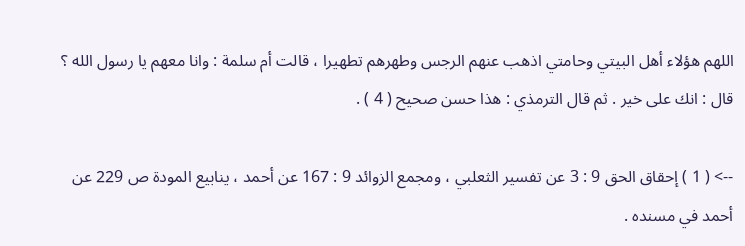اللهم هؤلاء أهل البيتي وحامتي اذهب عنهم الرجس وطهرهم تطهيرا ، قالت أم سلمة : وانا معهم يا رسول الله ؟ قال : انك على خير . ثم قال الترمذي : هذا حسن صحيح ( 4 ) .

--> ( 1 ) إحقاق الحق 9 : 3 عن تفسير الثعلبي ، ومجمع الزوائد 9 : 167 عن أحمد ، ينابيع المودة ص 229 عن أحمد في مسنده .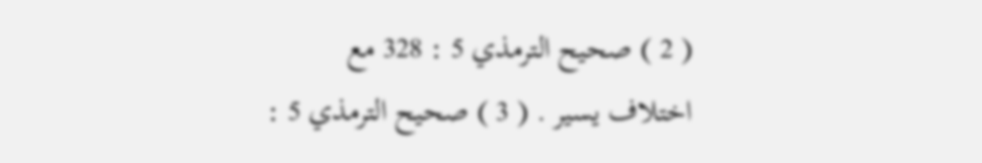( 2 ) صحيح الترمذي 5 : 328 مع اختلاف يسير . ( 3 ) صحيح الترمذي 5 :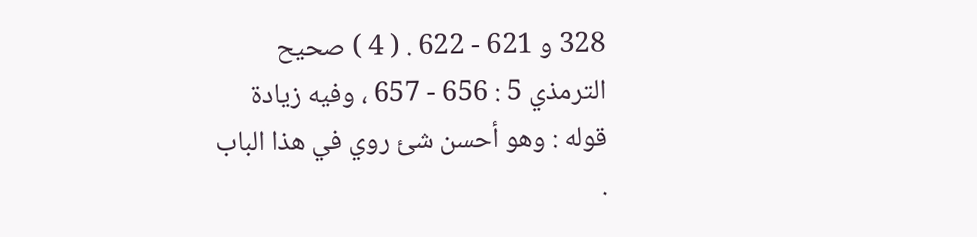328 و 621 - 622 . ( 4 ) صحيح الترمذي 5 : 656 - 657 ، وفيه زيادة قوله : وهو أحسن شئ روي في هذا الباب .